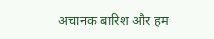अचानक बारिश और हम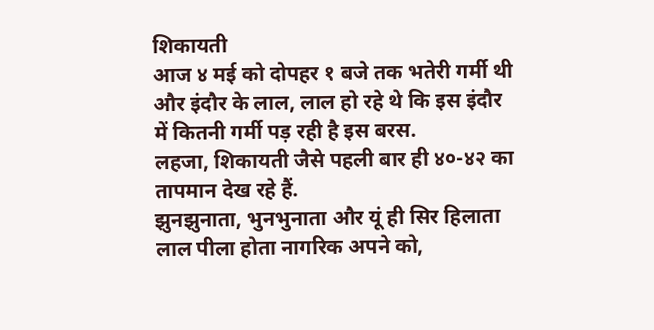शिकायती
आज ४ मई को दोपहर १ बजे तक भतेरी गर्मी थी और इंदौर के लाल, लाल हो रहे थे कि इस इंदौर में कितनी गर्मी पड़ रही है इस बरस.
लहजा, शिकायती जैसे पहली बार ही ४०-४२ का तापमान देख रहे हैं.
झुनझुनाता, भुनभुनाता और यूं ही सिर हिलाता लाल पीला होता नागरिक अपने को,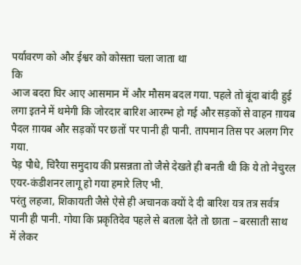पर्यावरण को और ईश्वर को कोसता चला जाता था
कि
आज बदरा घिर आए आसमान में और मौसम बदल गया. पहले तो बूंदा बांदी हुई लगा इतने में थमेगी कि जोरदार बारिश आरम्भ हो गई और सड़कों से वाहन ग़ायब पैदल ग़ायब और सड़कों पर छतों पर पानी ही पानी. तापमान तिस पर अलग गिर गया.
पेड़ पौधे, चिरैया समुदाय की प्रसन्नता तो जैसे देखते ही बनती थी कि ये तो नेचुरल एयर-कंडीशनर लागू हो गया हमारे लिए भी.
परंतु लहजा, शिकायती जैसे ऐसे ही अचानक क्यों दे दी बारिश यत्र तत्र सर्वत्र पानी ही पानी. गोया कि प्रकृतिदेव पहले से बतला देते तो छाता – बरसाती साथ में लेकर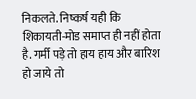निकलते. निष्कर्ष यही कि शिकायती-मोड समाप्त ही नहीं होता है. गर्मी पड़े तो हाय हाय और बारिश हो जाये तो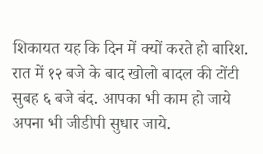शिकायत यह कि दिन में क्यों करते हो बारिश. रात में १२ बजे के बाद खोलो बादल की टोंटी सुबह ६ बजे बंद. आपका भी काम हो जाये अपना भी जीडीपी सुधार जाये.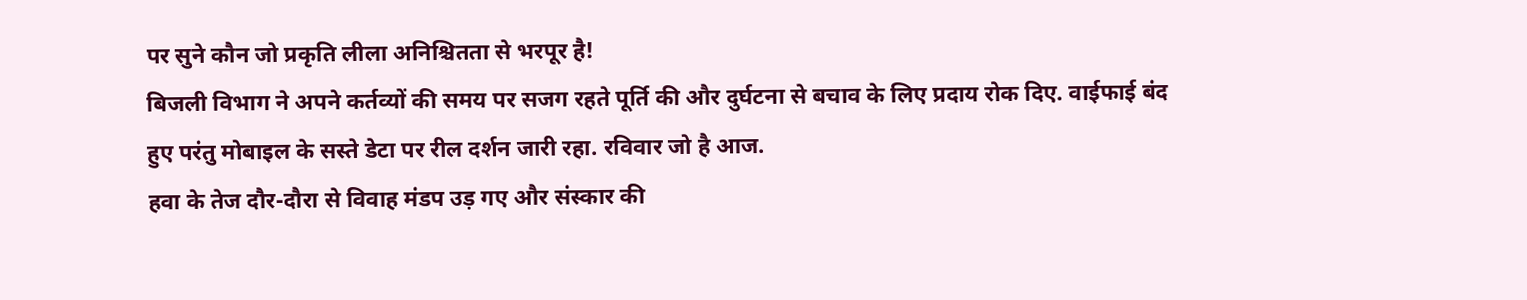पर सुने कौन जो प्रकृति लीला अनिश्चितता से भरपूर है!
बिजली विभाग ने अपने कर्तव्यों की समय पर सजग रहते पूर्ति की और दुर्घटना से बचाव के लिए प्रदाय रोक दिए. वाईफाई बंद हुए परंतु मोबाइल के सस्ते डेटा पर रील दर्शन जारी रहा. रविवार जो है आज.
हवा के तेज दौर-दौरा से विवाह मंडप उड़ गए और संस्कार की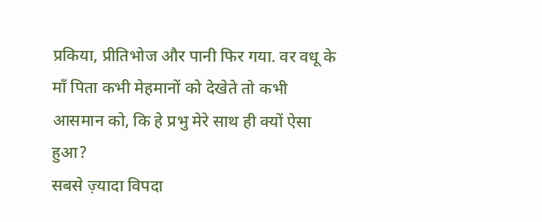प्रकिया, प्रीतिभोज और पानी फिर गया. वर वधू के माँ पिता कभी मेहमानों को देखेते तो कभी आसमान को, कि हे प्रभु मेरे साथ ही क्यों ऐसा हुआ?
सबसे ज़्यादा विपदा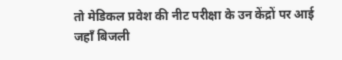तो मेडिकल प्रवेश की नीट परीक्षा के उन केंद्रों पर आई जहाँ बिजली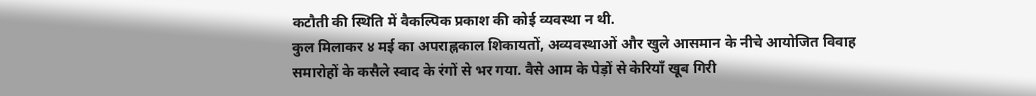कटौती की स्थिति में वैकल्पिक प्रकाश की कोई व्यवस्था न थी.
कुल मिलाकर ४ मई का अपराह्नकाल शिकायतों, अव्यवस्थाओं और खुले आसमान के नीचे आयोजित विवाह समारोहों के कसैले स्वाद के रंगों से भर गया. वैसे आम के पेड़ों से केरियाँ खूब गिरी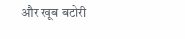और खूब बटोरी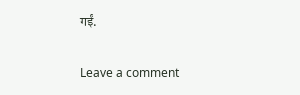गईं.

Leave a comment